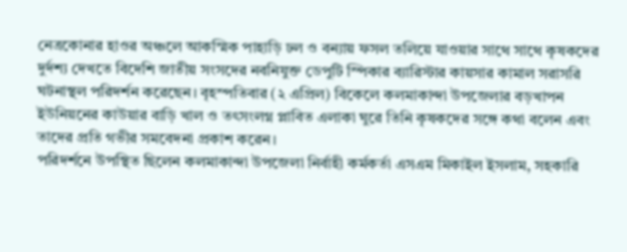নেত্রকোনার হাওর অঞ্চলে আকস্মিক পাহাড়ি ঢল ও বন্যায় ফসল তলিয়ে যাওয়ার সাথে সাথে কৃষকদের দুর্দশ্য দেখতে বিদেশি জাতীয় সংসদের নবনিযুক্ত ডেপুটি স্পিকার ব্যারিস্টার কায়সার কামাল সরাসরি ঘটনাস্থল পরিদর্শন করেছেন। বৃহস্পতিবার (২ এপ্রিল) বিকেলে কলমাকান্দা উপজেলার বড়খাপন ইউনিয়নের কাউয়ার বাড়ি খাল ও তৎসংলগ্ন প্লাবিত এলাকা ঘুরে তিনি কৃষকদের সঙ্গে কথা বলেন এবং তাদের প্রতি গভীর সমবেদনা প্রকাশ করেন।
পরিদর্শনে উপস্থিত ছিলেন কলমাকান্দা উপজেলা নির্বাহী কর্মকর্তা এসএম মিকাইল ইসলাম, সহকারি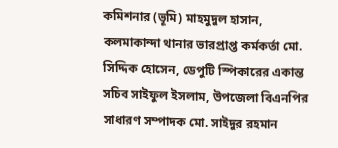কমিশনার (ভূমি) মাহমুদুল হাসান, কলমাকান্দা থানার ভারপ্রাপ্ত কর্মকর্তা মো. সিদ্দিক হোসেন, ডেপুটি স্পিকারের একান্ত সচিব সাইফুল ইসলাম, উপজেলা বিএনপির সাধারণ সম্পাদক মো. সাইদুর রহমান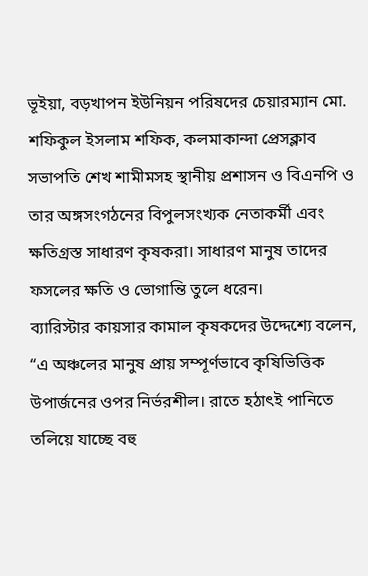ভূইয়া, বড়খাপন ইউনিয়ন পরিষদের চেয়ারম্যান মো. শফিকুল ইসলাম শফিক, কলমাকান্দা প্রেসক্লাব সভাপতি শেখ শামীমসহ স্থানীয় প্রশাসন ও বিএনপি ও তার অঙ্গসংগঠনের বিপুলসংখ্যক নেতাকর্মী এবং ক্ষতিগ্রস্ত সাধারণ কৃষকরা। সাধারণ মানুষ তাদের ফসলের ক্ষতি ও ভোগান্তি তুলে ধরেন।
ব্যারিস্টার কায়সার কামাল কৃষকদের উদ্দেশ্যে বলেন, “এ অঞ্চলের মানুষ প্রায় সম্পূর্ণভাবে কৃষিভিত্তিক উপার্জনের ওপর নির্ভরশীল। রাতে হঠাৎই পানিতে তলিয়ে যাচ্ছে বহু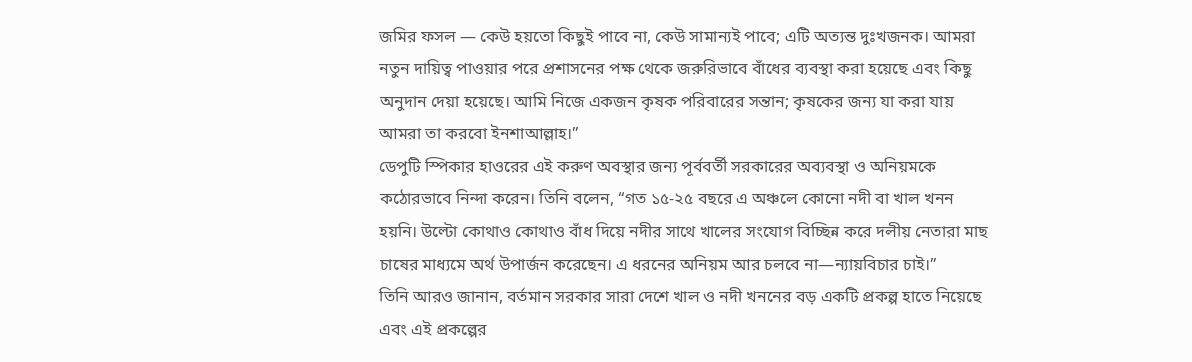জমির ফসল — কেউ হয়তো কিছুই পাবে না, কেউ সামান্যই পাবে; এটি অত্যন্ত দুঃখজনক। আমরা নতুন দায়িত্ব পাওয়ার পরে প্রশাসনের পক্ষ থেকে জরুরিভাবে বাঁধের ব্যবস্থা করা হয়েছে এবং কিছু অনুদান দেয়া হয়েছে। আমি নিজে একজন কৃষক পরিবারের সন্তান; কৃষকের জন্য যা করা যায় আমরা তা করবো ইনশাআল্লাহ।”
ডেপুটি স্পিকার হাওরের এই করুণ অবস্থার জন্য পূর্ববর্তী সরকারের অব্যবস্থা ও অনিয়মকে কঠোরভাবে নিন্দা করেন। তিনি বলেন, “গত ১৫-২৫ বছরে এ অঞ্চলে কোনো নদী বা খাল খনন হয়নি। উল্টো কোথাও কোথাও বাঁধ দিয়ে নদীর সাথে খালের সংযোগ বিচ্ছিন্ন করে দলীয় নেতারা মাছ চাষের মাধ্যমে অর্থ উপার্জন করেছেন। এ ধরনের অনিয়ম আর চলবে না—ন্যায়বিচার চাই।”
তিনি আরও জানান, বর্তমান সরকার সারা দেশে খাল ও নদী খননের বড় একটি প্রকল্প হাতে নিয়েছে এবং এই প্রকল্পের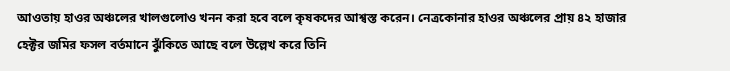আওতায় হাওর অঞ্চলের খালগুলোও খনন করা হবে বলে কৃষকদের আশ্বস্ত করেন। নেত্রকোনার হাওর অঞ্চলের প্রায় ৪২ হাজার হেক্টর জমির ফসল বর্তমানে ঝুঁকিতে আছে বলে উল্লেখ করে তিনি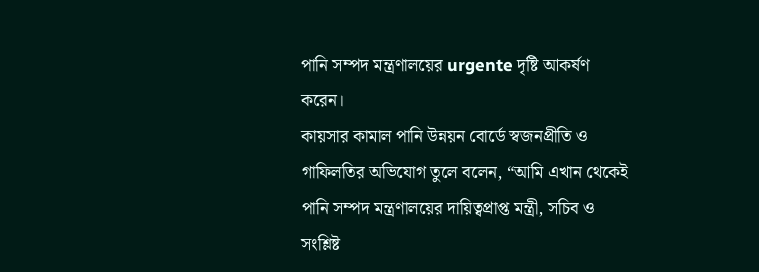পানি সম্পদ মন্ত্রণালয়ের urgente দৃষ্টি আকর্ষণ করেন।
কায়সার কামাল পানি উন্নয়ন বোর্ডে স্বজনপ্রীতি ও গাফিলতির অভিযোগ তুলে বলেন, “আমি এখান থেকেই পানি সম্পদ মন্ত্রণালয়ের দায়িত্বপ্রাপ্ত মন্ত্রী, সচিব ও সংশ্লিষ্ট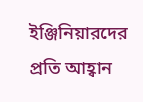ইঞ্জিনিয়ারদের প্রতি আহ্বান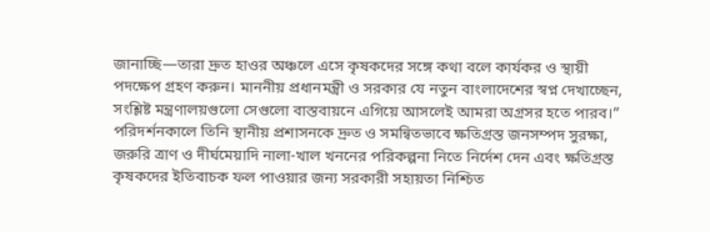জানাচ্ছি—তারা দ্রুত হাওর অঞ্চলে এসে কৃষকদের সঙ্গে কথা বলে কার্যকর ও স্থায়ী পদক্ষেপ গ্রহণ করুন। মাননীয় প্রধানমন্ত্রী ও সরকার যে নতুন বাংলাদেশের স্বপ্ন দেখাচ্ছেন, সংশ্লিষ্ট মন্ত্রণালয়গুলো সেগুলো বাস্তবায়নে এগিয়ে আসলেই আমরা অগ্রসর হতে পারব।”
পরিদর্শনকালে তিনি স্থানীয় প্রশাসনকে দ্রুত ও সমন্বিতভাবে ক্ষতিগ্রস্ত জনসম্পদ সুরক্ষা, জরুরি ত্রাণ ও দীর্ঘমেয়াদি নালা-খাল খননের পরিকল্পনা নিতে নির্দেশ দেন এবং ক্ষতিগ্রস্ত কৃষকদের ইতিবাচক ফল পাওয়ার জন্য সরকারী সহায়তা নিশ্চিত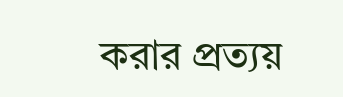করার প্রত্যয়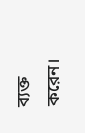ব্যক্ত করেন।